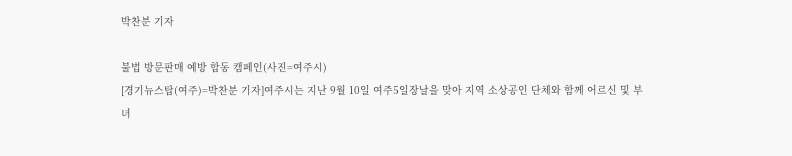박찬분 기자

불법 방문판매 예방 합동 캠페인(사진=여주시)
[경기뉴스탑(여주)=박찬분 기자]여주시는 지난 9월 10일 여주5일장날을 맞아 지역 소상공인 단체와 함께 어르신 및 부녀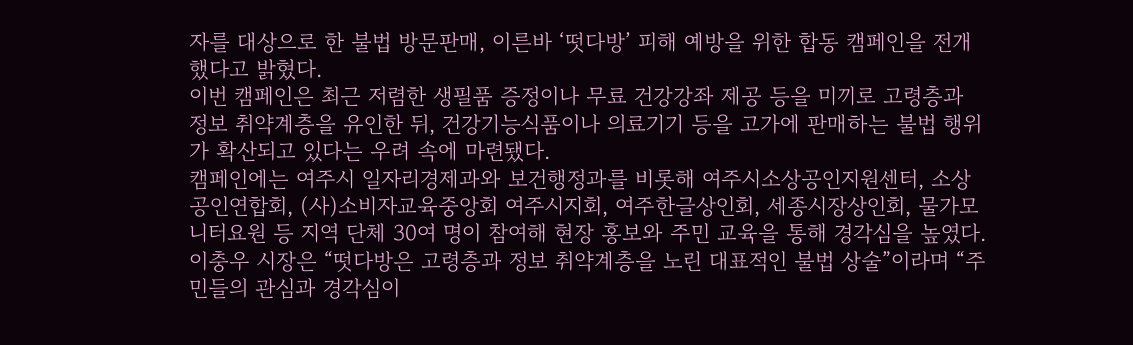자를 대상으로 한 불법 방문판매, 이른바 ‘떳다방’ 피해 예방을 위한 합동 캠페인을 전개했다고 밝혔다.
이번 캠페인은 최근 저렴한 생필품 증정이나 무료 건강강좌 제공 등을 미끼로 고령층과 정보 취약계층을 유인한 뒤, 건강기능식품이나 의료기기 등을 고가에 판매하는 불법 행위가 확산되고 있다는 우려 속에 마련됐다.
캠페인에는 여주시 일자리경제과와 보건행정과를 비롯해 여주시소상공인지원센터, 소상공인연합회, (사)소비자교육중앙회 여주시지회, 여주한글상인회, 세종시장상인회, 물가모니터요원 등 지역 단체 30여 명이 참여해 현장 홍보와 주민 교육을 통해 경각심을 높였다.
이충우 시장은 “떳다방은 고령층과 정보 취약계층을 노린 대표적인 불법 상술”이라며 “주민들의 관심과 경각심이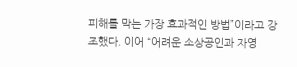피해를 막는 가장 효과적인 방법”이라고 강조했다. 이어 “어려운 소상공인과 자영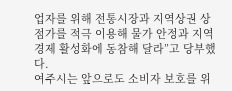업자를 위해 전통시장과 지역상권 상점가를 적극 이용해 물가 안정과 지역경제 활성화에 동참해 달라”고 당부했다.
여주시는 앞으로도 소비자 보호를 위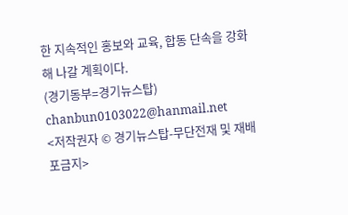한 지속적인 홍보와 교육, 합동 단속을 강화해 나갈 계획이다.
(경기동부=경기뉴스탑)
chanbun0103022@hanmail.net
<저작권자 © 경기뉴스탑-무단전재 및 재배포금지>